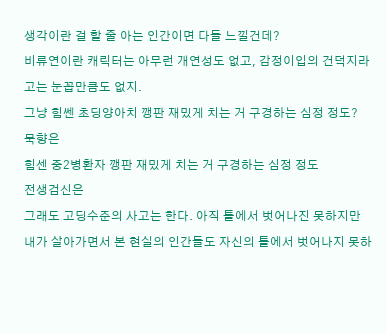생각이란 걸 할 줄 아는 인간이면 다들 느낄건데?
비류연이란 캐릭터는 아무런 개연성도 없고, 감정이입의 건덕지라고는 눈꼽만큼도 없지.
그냥 힘쎈 초딩양아치 깽판 재밌게 치는 거 구경하는 심정 정도?
묵향은
힘센 중2병환자 깽판 재밌게 치는 거 구경하는 심정 정도
전생검신은
그래도 고딩수준의 사고는 한다. 아직 틀에서 벗어나진 못하지만
내가 살아가면서 본 현실의 인간들도 자신의 틀에서 벗어나지 못하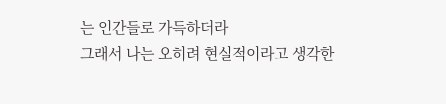는 인간들로 가득하더라
그래서 나는 오히려 현실적이라고 생각한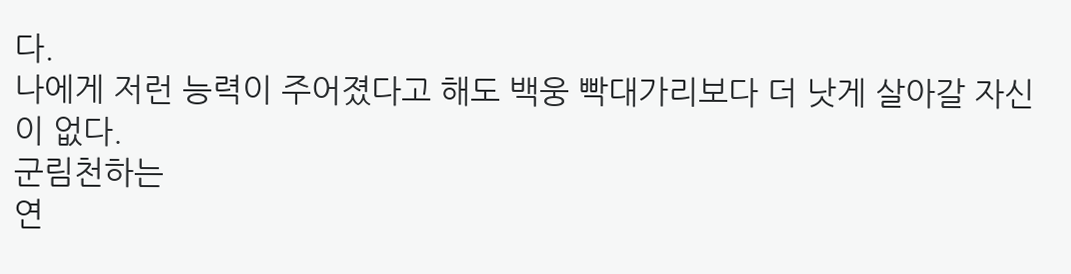다.
나에게 저런 능력이 주어졌다고 해도 백웅 빡대가리보다 더 낫게 살아갈 자신이 없다.
군림천하는
연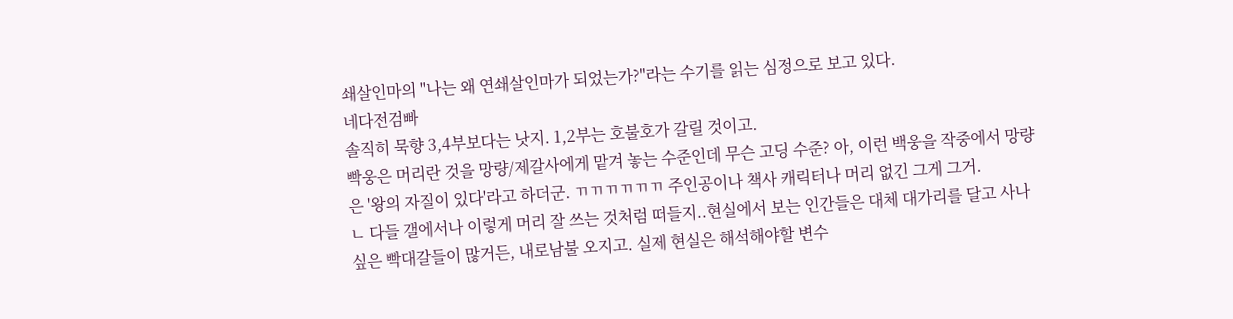쇄살인마의 "나는 왜 연쇄살인마가 되었는가?"라는 수기를 읽는 심정으로 보고 있다.
네다전검빠
솔직히 묵향 3,4부보다는 낫지. 1,2부는 호불호가 갈릴 것이고.
빡웅은 머리란 것을 망량/제갈사에게 맡겨 놓는 수준인데 무슨 고딩 수준? 아, 이런 백웅을 작중에서 망량은 '왕의 자질이 있다'라고 하더군. ㄲㄲㄲㄲㄲㄲ 주인공이나 책사 캐릭터나 머리 없긴 그게 그거.
ㄴ 다들 갤에서나 이렇게 머리 잘 쓰는 것처럼 떠들지..현실에서 보는 인간들은 대체 대가리를 달고 사나 싶은 빡대갈들이 많거든, 내로남불 오지고. 실제 현실은 해석해야할 변수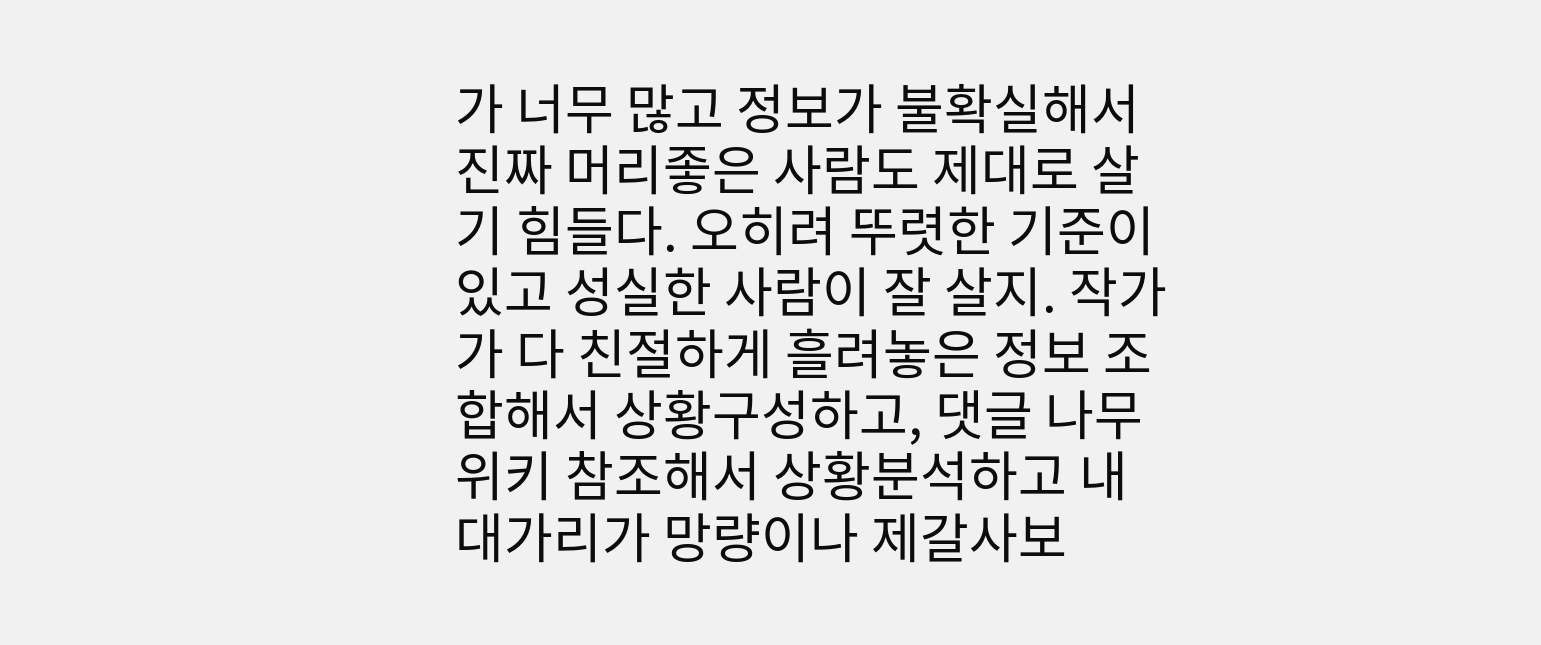가 너무 많고 정보가 불확실해서 진짜 머리좋은 사람도 제대로 살기 힘들다. 오히려 뚜렷한 기준이 있고 성실한 사람이 잘 살지. 작가가 다 친절하게 흘려놓은 정보 조합해서 상황구성하고, 댓글 나무위키 참조해서 상황분석하고 내 대가리가 망량이나 제갈사보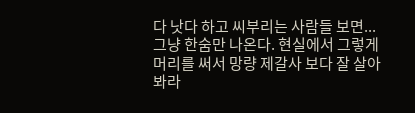다 낫다 하고 씨부리는 사람들 보면...그냥 한숨만 나온다. 현실에서 그렇게 머리를 써서 망량 제갈사 보다 잘 살아봐라